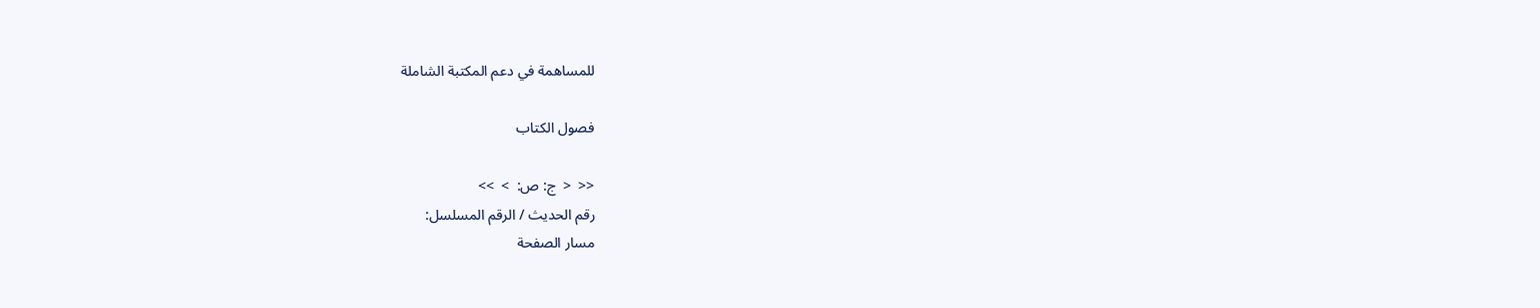للمساهمة في دعم المكتبة الشاملة

فصول الكتاب

<<  <  ج: ص:  >  >>
رقم الحديث / الرقم المسلسل:
مسار الصفحة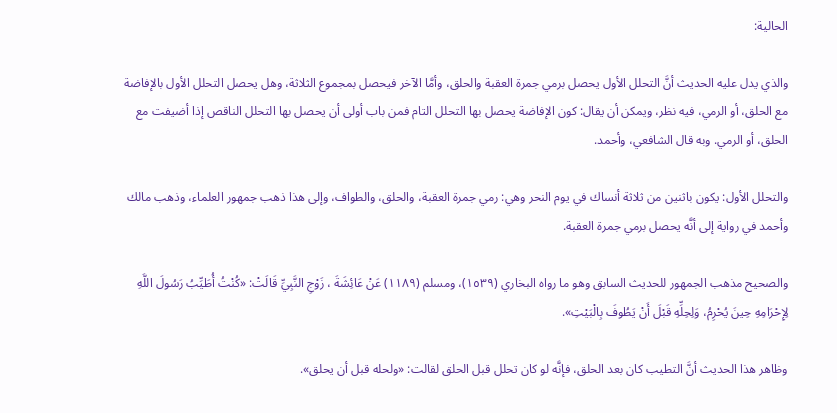الحالية:

والذي يدل عليه الحديث أنَّ التحلل الأول يحصل برمي جمرة العقبة والحلق، وأمَّا الآخر فيحصل بمجموع الثلاثة، وهل يحصل التحلل الأول بالإفاضة مع الحلق، أو الرمي، فيه نظر، ويمكن أن يقال: كون الإفاضة يحصل بها التحلل التام فمن باب أولى أن يحصل بها التحلل الناقص إذا أضيفت مع الحلق، أو الرمي. وبه قال الشافعي، وأحمد.

والتحلل الأول: يكون باثنين من ثلاثة أنساك في يوم النحر وهي: رمي جمرة العقبة، والحلق، والطواف، وإلى هذا ذهب جمهور العلماء، وذهب مالك وأحمد في رواية إلى أنَّه يحصل برمي جمرة العقبة.

والصحيح مذهب الجمهور للحديث السابق وهو ما رواه البخاري (١٥٣٩)، ومسلم (١١٨٩) عَنْ عَائِشَةَ ، زَوْجِ النَّبِيِّ قَالَتْ: «كُنْتُ أُطَيِّبُ رَسُولَ اللَّهِ لِإِحْرَامِهِ حِينَ يُحْرِمُ، وَلِحِلِّهِ قَبْلَ أَنْ يَطُوفَ بِالْبَيْتِ».

وظاهر هذا الحديث أنَّ التطيب كان بعد الحلق، فإنَّه لو كان تحلل قبل الحلق لقالت: «ولحله قبل أن يحلق».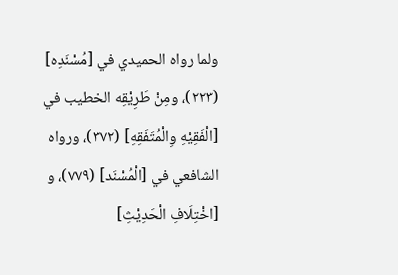ولما رواه الحميدي في [مُسْنَدِه] (٢٢٣)، ومِنْ طَرِيْقِه الخطيب في [الْفَقِيْهِ وِالْمُتَفَقِهِ] (٣٧٢)، ورواه الشافعي في [الْمُسْنَد] (٧٧٩)، و [اخْتِلَافِ الْحَدِيْثِ]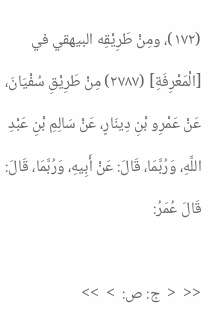(١٧٢)، ومِنْ طَرِيْقِه البيهقي في [الْمَعْرِفَةِ] (٢٧٨٧) مِنْ طَرِيْقِ سُفْيَانَ، عَنْ عَمْرِو بْنِ دِينَارٍ، عَنْ سَالِمِ بْنِ عَبْدِ اللَّهِ، وَرُبَّمَا، قَالَ: عَنْ أَبِيهِ، وَرُبَّمَا، قَالَ: قَالَ عُمَرُ:

<<  <  ج: ص:  >  >>